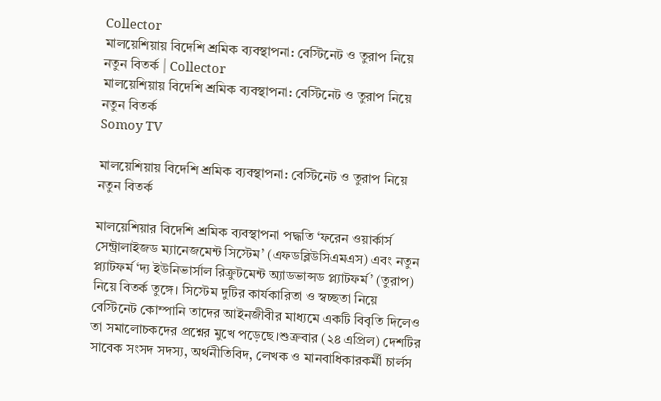Collector
মালয়েশিয়ায় বিদেশি শ্রমিক ব্যবস্থাপনা: বেস্টিনেট ও তুরাপ নিয়ে নতুন বিতর্ক | Collector
মালয়েশিয়ায় বিদেশি শ্রমিক ব্যবস্থাপনা: বেস্টিনেট ও তুরাপ নিয়ে নতুন বিতর্ক
Somoy TV

মালয়েশিয়ায় বিদেশি শ্রমিক ব্যবস্থাপনা: বেস্টিনেট ও তুরাপ নিয়ে নতুন বিতর্ক

মালয়েশিয়ার বিদেশি শ্রমিক ব্যবস্থাপনা পদ্ধতি ‘ফরেন ওয়ার্কার্স সেন্ট্রালাইজড ম্যানেজমেন্ট সিস্টেম’ (এফডব্লিউসিএমএস) এবং নতুন প্ল্যাটফর্ম ‘দ্য ইউনিভার্সাল রিক্রুটমেন্ট অ্যাডভান্সড প্ল্যাটফর্ম’ (তুরাপ) নিয়ে বিতর্ক তুঙ্গে। সিস্টেম দুটির কার্যকারিতা ও স্বচ্ছতা নিয়ে বেস্টিনেট কোম্পানি তাদের আইনজীবীর মাধ্যমে একটি বিবৃতি দিলেও তা সমালোচকদের প্রশ্নের মুখে পড়েছে।শুক্রবার (২৪ এপ্রিল) দেশটির সাবেক সংসদ সদস্য, অর্থনীতিবিদ, লেখক ও মানবাধিকারকর্মী চার্লস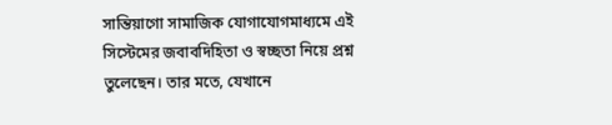সান্তিয়াগো সামাজিক যোগাযোগমাধ্যমে এই সিস্টেমের জবাবদিহিতা ও স্বচ্ছতা নিয়ে প্রশ্ন তুলেছেন। তার মতে, যেখানে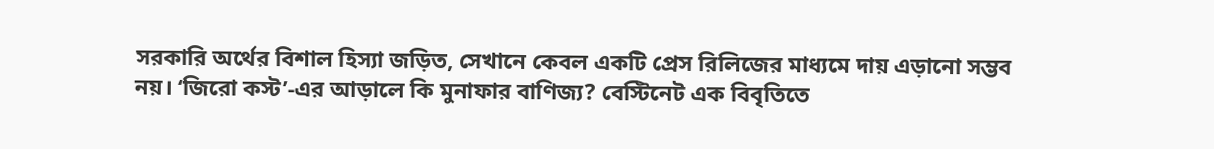সরকারি অর্থের বিশাল হিস্যা জড়িত, সেখানে কেবল একটি প্রেস রিলিজের মাধ্যমে দায় এড়ানো সম্ভব নয়। ‘জিরো কস্ট’-এর আড়ালে কি মুনাফার বাণিজ্য? বেস্টিনেট এক বিবৃতিতে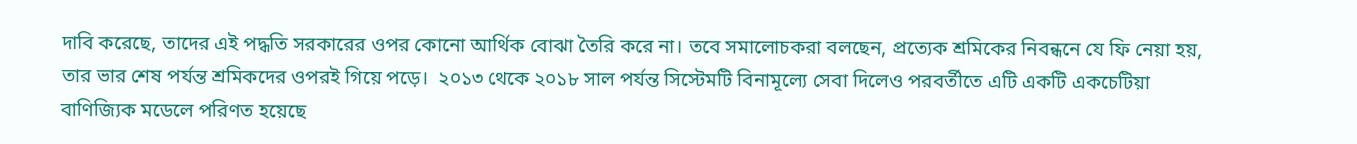দাবি করেছে, তাদের এই পদ্ধতি সরকারের ওপর কোনো আর্থিক বোঝা তৈরি করে না। তবে সমালোচকরা বলছেন, প্রত্যেক শ্রমিকের নিবন্ধনে যে ফি নেয়া হয়, তার ভার শেষ পর্যন্ত শ্রমিকদের ওপরই গিয়ে পড়ে।  ২০১৩ থেকে ২০১৮ সাল পর্যন্ত সিস্টেমটি বিনামূল্যে সেবা দিলেও পরবর্তীতে এটি একটি একচেটিয়া বাণিজ্যিক মডেলে পরিণত হয়েছে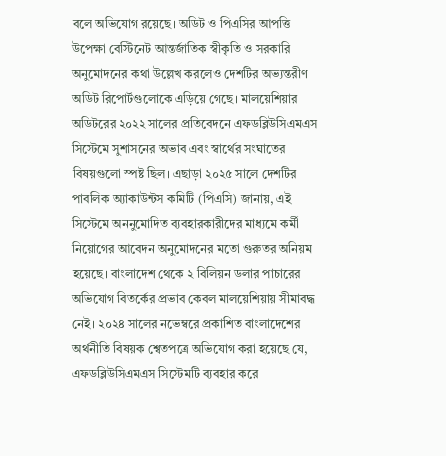বলে অভিযোগ রয়েছে। অডিট ও পিএসির আপত্তি উপেক্ষা বেস্টিনেট আন্তর্জাতিক স্বীকৃতি ও সরকারি অনুমোদনের কথা উল্লেখ করলেও দেশটির অভ্যন্তরীণ অডিট রিপোর্টগুলোকে এড়িয়ে গেছে। মালয়েশিয়ার অডিটরের ২০২২ সালের প্রতিবেদনে এফডব্লিউসিএমএস সিস্টেমে সুশাসনের অভাব এবং স্বার্থের সংঘাতের বিষয়গুলো স্পষ্ট ছিল। এছাড়া ২০২৫ সালে দেশটির পাবলিক অ্যাকাউন্টস কমিটি (পিএসি) জানায়, এই সিস্টেমে অননুমোদিত ব্যবহারকারীদের মাধ্যমে কর্মী নিয়োগের আবেদন অনুমোদনের মতো গুরুতর অনিয়ম হয়েছে। বাংলাদেশ থেকে ২ বিলিয়ন ডলার পাচারের অভিযোগ বিতর্কের প্রভাব কেবল মালয়েশিয়ায় সীমাবদ্ধ নেই। ২০২৪ সালের নভেম্বরে প্রকাশিত বাংলাদেশের অর্থনীতি বিষয়ক শ্বেতপত্রে অভিযোগ করা হয়েছে যে, এফডব্লিউসিএমএস সিস্টেমটি ব্যবহার করে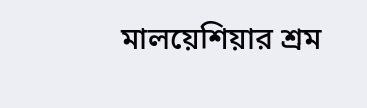মালয়েশিয়ার শ্রম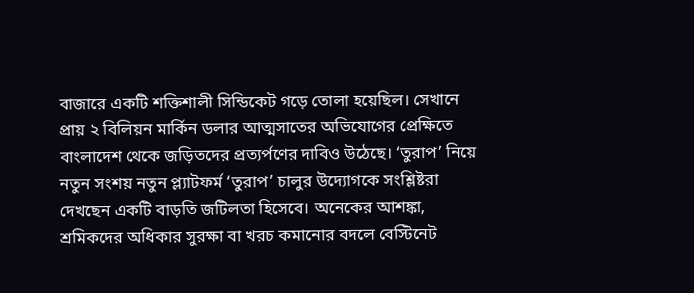বাজারে একটি শক্তিশালী সিন্ডিকেট গড়ে তোলা হয়েছিল। সেখানে প্রায় ২ বিলিয়ন মার্কিন ডলার আত্মসাতের অভিযোগের প্রেক্ষিতে বাংলাদেশ থেকে জড়িতদের প্রত্যর্পণের দাবিও উঠেছে। ‘তুরাপ’ নিয়ে নতুন সংশয় নতুন প্ল্যাটফর্ম ‘তুরাপ’ চালুর উদ্যোগকে সংশ্লিষ্টরা দেখছেন একটি বাড়তি জটিলতা হিসেবে। অনেকের আশঙ্কা, শ্রমিকদের অধিকার সুরক্ষা বা খরচ কমানোর বদলে বেস্টিনেট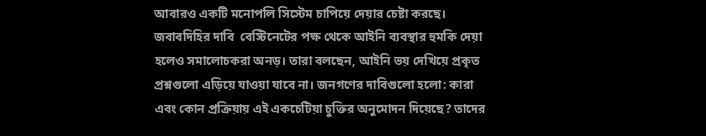আবারও একটি মনোপলি সিস্টেম চাপিয়ে দেয়ার চেষ্টা করছে। জবাবদিহির দাবি  বেস্টিনেটের পক্ষ থেকে আইনি ব্যবস্থার হুমকি দেয়া হলেও সমালোচকরা অনড়। তারা বলছেন, আইনি ভয় দেখিয়ে প্রকৃত প্রশ্নগুলো এড়িয়ে যাওয়া যাবে না। জনগণের দাবিগুলো হলো: কারা এবং কোন প্রক্রিয়ায় এই একচেটিয়া চুক্তির অনুমোদন দিয়েছে? তাদের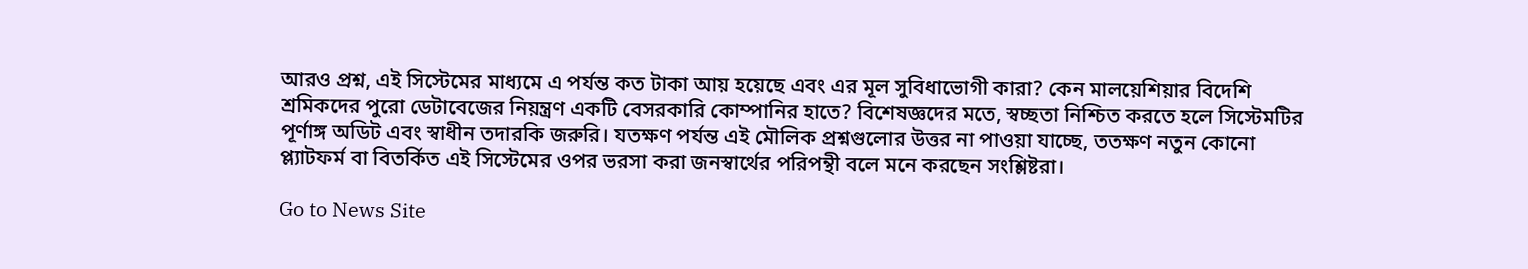আরও প্রশ্ন, এই সিস্টেমের মাধ্যমে এ পর্যন্ত কত টাকা আয় হয়েছে এবং এর মূল সুবিধাভোগী কারা? কেন মালয়েশিয়ার বিদেশি শ্রমিকদের পুরো ডেটাবেজের নিয়ন্ত্রণ একটি বেসরকারি কোম্পানির হাতে? বিশেষজ্ঞদের মতে, স্বচ্ছতা নিশ্চিত করতে হলে সিস্টেমটির পূর্ণাঙ্গ অডিট এবং স্বাধীন তদারকি জরুরি। যতক্ষণ পর্যন্ত এই মৌলিক প্রশ্নগুলোর উত্তর না পাওয়া যাচ্ছে, ততক্ষণ নতুন কোনো প্ল্যাটফর্ম বা বিতর্কিত এই সিস্টেমের ওপর ভরসা করা জনস্বার্থের পরিপন্থী বলে মনে করছেন সংশ্লিষ্টরা।

Go to News Site